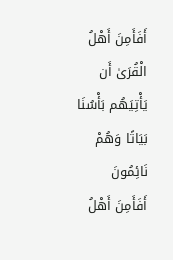أَفَأَمِنَ أَهْلُ الْقُرَىٰ أَن يَأْتِيَهُم بَأْسُنَا بَيَاتًا وَهُمْ نَائِمُونَ
أَفَأَمِنَ أَهْلُ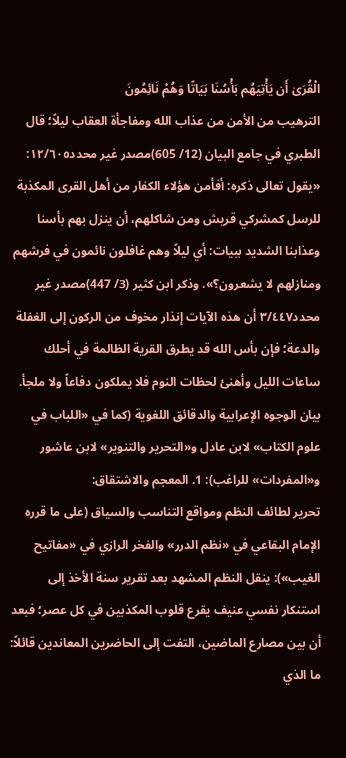الْقُرَىٰ أَن يَأْتِيَهُم بَأْسُنَا بَيَاتًا وَهُمْ نَائِمُونَ
الترهيب من الأمن من عذاب الله ومفاجأة العقاب ليلاً؛ قال الطبري في جامع البيان (12/ 605)مصدر غير محدد١٢/٦٠٥: «يقول تعالى ذكره: أفأمن هؤلاء الكفار من أهل القرى المكذبة للرسل كمشركي قريش ومن شاكلهم، أن ينزل بهم بأسنا وعذابنا الشديد ببيات: أي ليلاً وهم غافلون نائمون في فرشهم ومنازلهم لا يشعرون؟». وذكر ابن كثير (3/ 447)مصدر غير محدد٣/٤٤٧ أن هذه الآيات إنذار مخوف من الركون إلى الغفلة والدعة؛ فإن بأس الله قد يطرق القرية الظالمة في أحلك ساعات الليل وأهنئ لحظات النوم فلا يملكون دفاعاً ولا ملجأ.
بيان الوجوه الإعرابية والدقائق اللغوية (كما في «اللباب في علوم الكتاب» لابن عادل و«التحرير والتنوير» لابن عاشور و«المفردات» للراغب): 1. المعجم والاشتقاق:
تحرير لطائف النظم ومواقع التناسب والسياق (على ما قرره الإمام البقاعي في «نظم الدرر» والفخر الرازي في «مفاتيح الغيب»): ينقل النظم المشهد بعد تقرير سنة الأخذ إلى استنكار نفسي عنيف يقرع قلوب المكذبين في كل عصر؛ فبعد أن بين مصارع الماضين، التفت إلى الحاضرين المعاندين قائلاً: ما الذي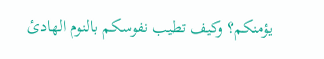يؤمنكم؟ وكيف تطيب نفوسكم بالنوم الهادئ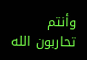وأنتم تحاربون الله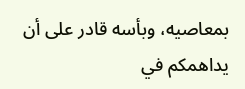بمعاصيه، وبأسه قادر على أن يداهمكم في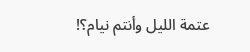عتمة الليل وأنتم نيام؟!